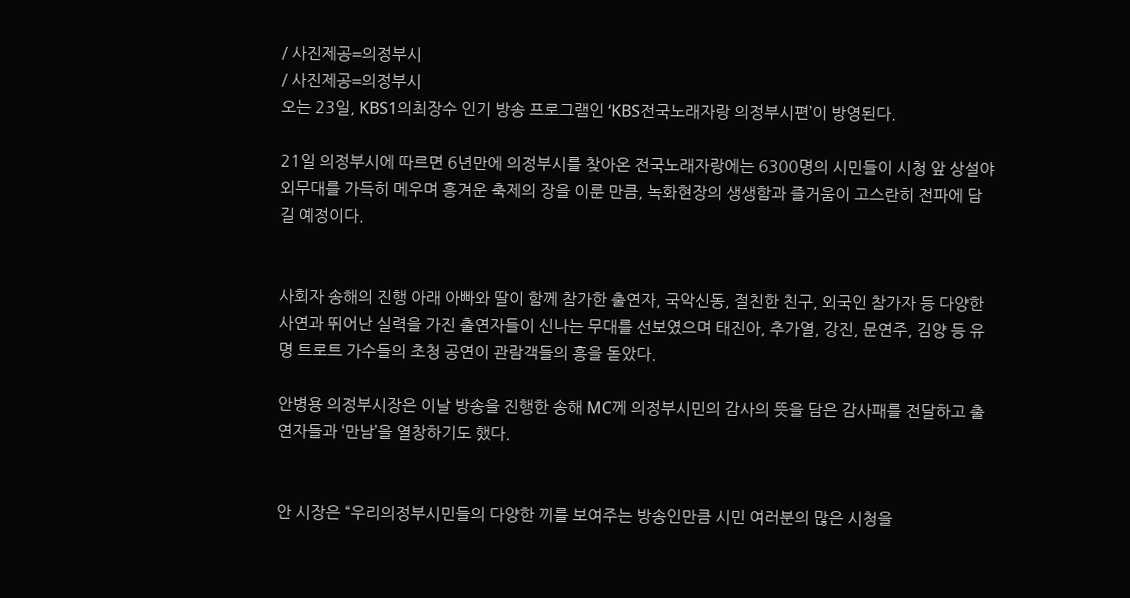/ 사진제공=의정부시
/ 사진제공=의정부시
오는 23일, KBS1의최장수 인기 방송 프로그램인 ‘KBS전국노래자랑 의정부시편’이 방영된다.

21일 의정부시에 따르면 6년만에 의정부시를 찾아온 전국노래자랑에는 6300명의 시민들이 시청 앞 상설야외무대를 가득히 메우며 흥겨운 축제의 장을 이룬 만큼, 녹화현장의 생생함과 즐거움이 고스란히 전파에 담길 예정이다.


사회자 송해의 진행 아래 아빠와 딸이 함께 참가한 출연자, 국악신동, 절친한 친구, 외국인 참가자 등 다양한 사연과 뛰어난 실력을 가진 출연자들이 신나는 무대를 선보였으며 태진아, 추가열, 강진, 문연주, 김양 등 유명 트로트 가수들의 초청 공연이 관람객들의 흥을 돋았다.

안병용 의정부시장은 이날 방송을 진행한 송해 MC께 의정부시민의 감사의 뜻을 담은 감사패를 전달하고 출연자들과 ‘만남’을 열창하기도 했다.


안 시장은 “우리의정부시민들의 다양한 끼를 보여주는 방송인만큼 시민 여러분의 많은 시청을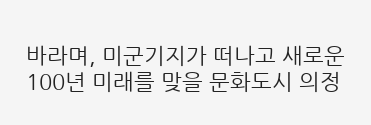바라며, 미군기지가 떠나고 새로운 100년 미래를 맞을 문화도시 의정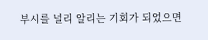부시를 널리 알리는 기회가 되었으면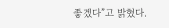좋겠다”고 밝혔다.